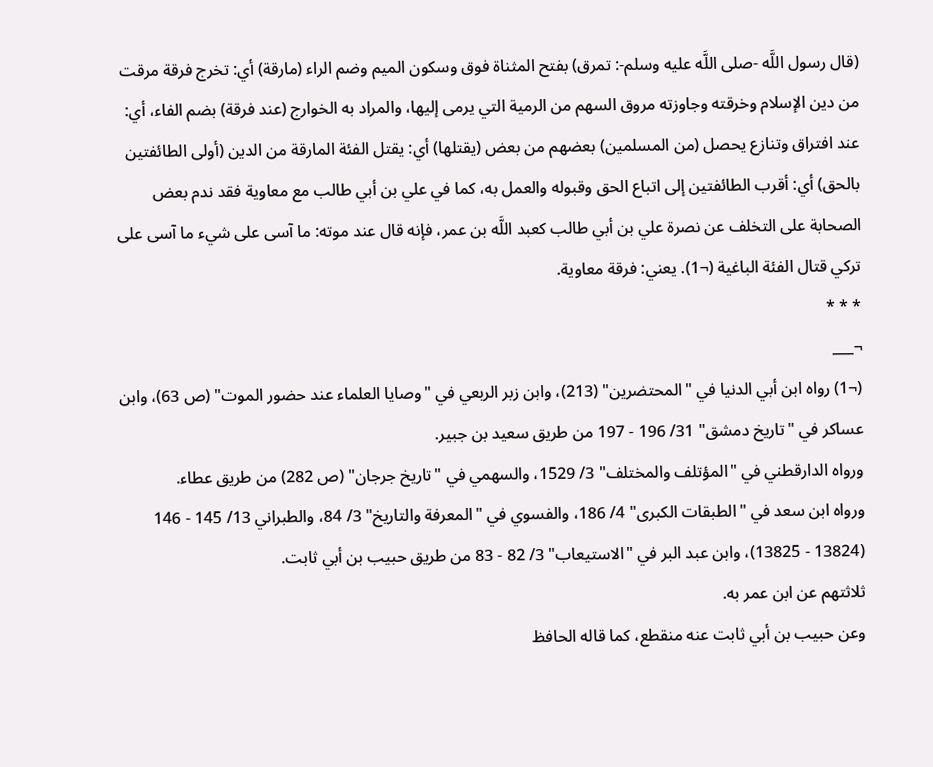(قال رسول اللَّه -صلى اللَّه عليه وسلم-: تمرق) بفتح المثناة فوق وسكون الميم وضم الراء (مارقة) أي: تخرج فرقة مرقت من دين الإسلام وخرقته وجاوزته مروق السهم من الرمية التي يرمى إليها، والمراد به الخوارج (عند فرقة) بضم الفاء، أي: عند افتراق وتنازع يحصل (من المسلمين) بعضهم من بعض (يقتلها) أي: يقتل الفئة المارقة من الدين (أولى الطائفتين بالحق) أي: أقرب الطائفتين إلى اتباع الحق وقبوله والعمل به، كما في علي بن أبي طالب مع معاوية فقد ندم بعض الصحابة على التخلف عن نصرة علي بن أبي طالب كعبد اللَّه بن عمر، فإنه قال عند موته: ما آسى على شيء ما آسى على تركي قتال الفئة الباغية (¬1). يعني: فرقة معاوية.
* * *
¬___
(¬1) رواه ابن أبي الدنيا في "المحتضرين" (213)، وابن زبر الربعي في "وصايا العلماء عند حضور الموت" (ص 63)، وابن عساكر في "تاريخ دمشق" 31/ 196 - 197 من طريق سعيد بن جبير.
ورواه الدارقطني في "المؤتلف والمختلف" 3/ 1529، والسهمي في "تاريخ جرجان" (ص 282) من طريق عطاء.
ورواه ابن سعد في "الطبقات الكبرى" 4/ 186، والفسوي في "المعرفة والتاريخ" 3/ 84، والطبراني 13/ 145 - 146 (13824 - 13825)، وابن عبد البر في "الاستيعاب" 3/ 82 - 83 من طريق حبيب بن أبي ثابت.
ثلاثتهم عن ابن عمر به.
وعن حبيب بن أبي ثابت عنه منقطع، كما قاله الحافظ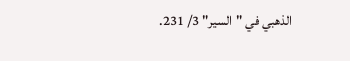الذهبي في "السير" 3/ 231.